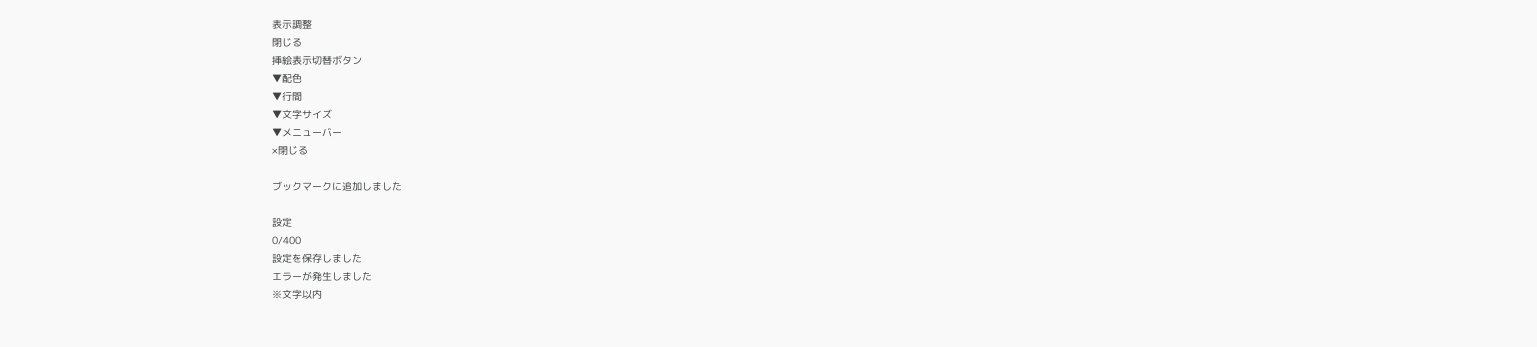表示調整
閉じる
挿絵表示切替ボタン
▼配色
▼行間
▼文字サイズ
▼メニューバー
×閉じる

ブックマークに追加しました

設定
0/400
設定を保存しました
エラーが発生しました
※文字以内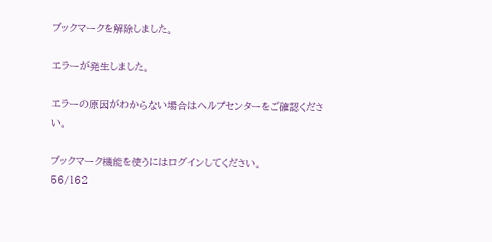ブックマークを解除しました。

エラーが発生しました。

エラーの原因がわからない場合はヘルプセンターをご確認ください。

ブックマーク機能を使うにはログインしてください。
56/162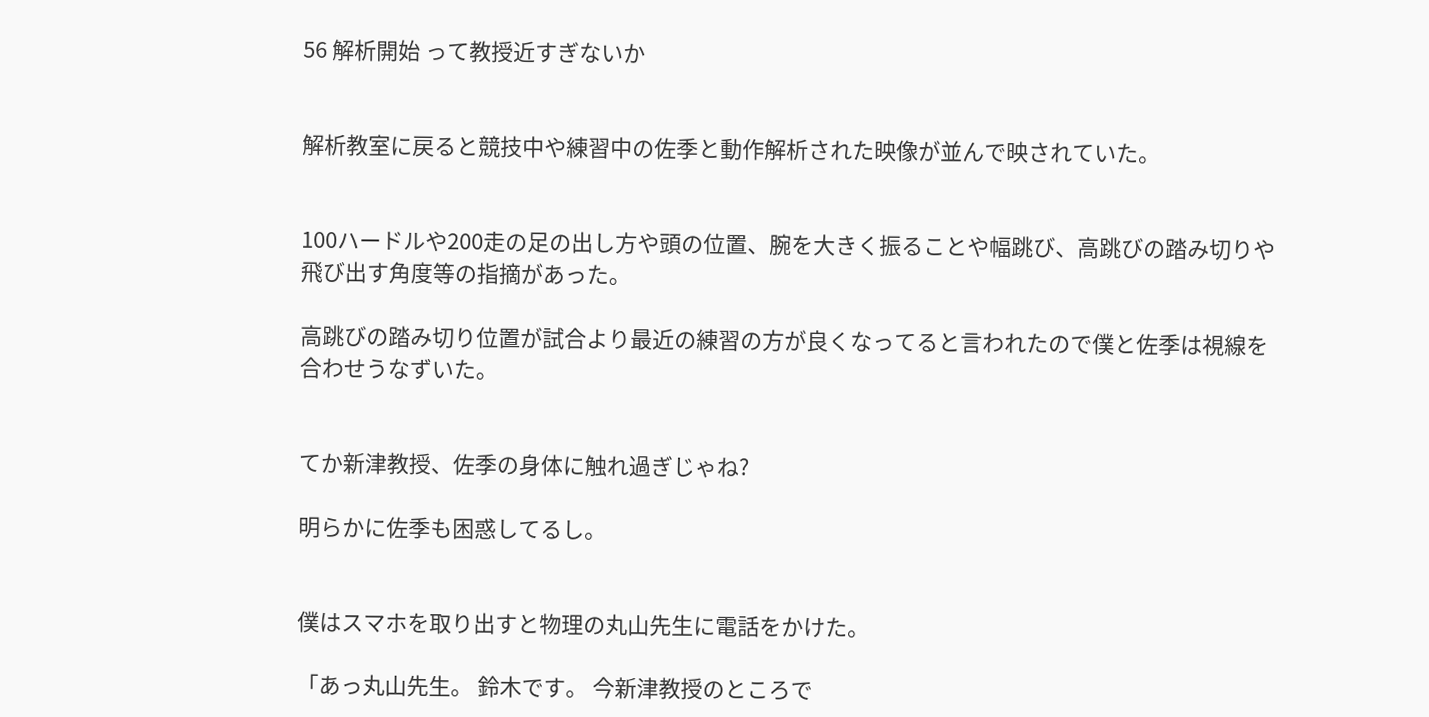56 解析開始 って教授近すぎないか


解析教室に戻ると競技中や練習中の佐季と動作解析された映像が並んで映されていた。


100ハードルや200走の足の出し方や頭の位置、腕を大きく振ることや幅跳び、高跳びの踏み切りや飛び出す角度等の指摘があった。

高跳びの踏み切り位置が試合より最近の練習の方が良くなってると言われたので僕と佐季は視線を合わせうなずいた。


てか新津教授、佐季の身体に触れ過ぎじゃね?

明らかに佐季も困惑してるし。


僕はスマホを取り出すと物理の丸山先生に電話をかけた。

「あっ丸山先生。 鈴木です。 今新津教授のところで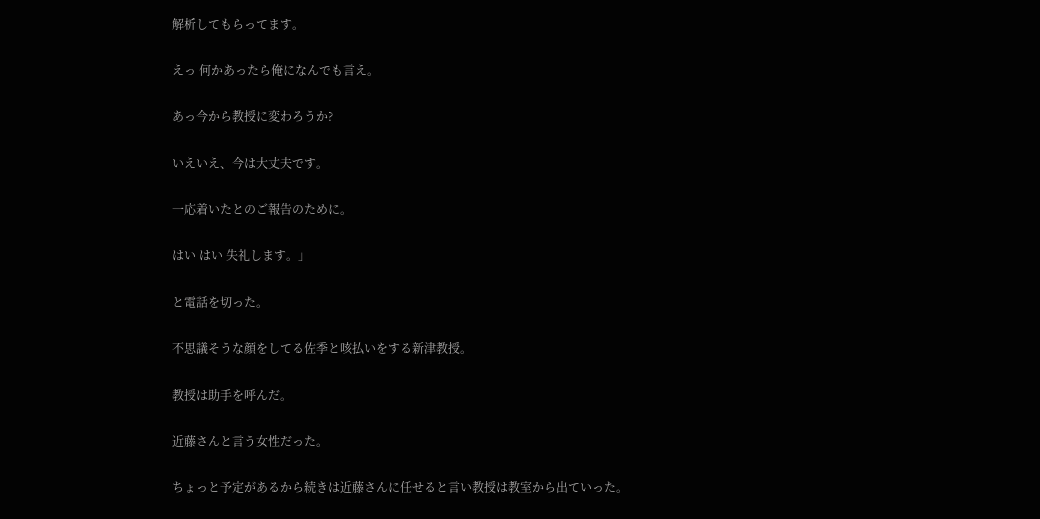解析してもらってます。

えっ 何かあったら俺になんでも言え。

あっ今から教授に変わろうか?

いえいえ、今は大丈夫です。

一応着いたとのご報告のために。

はい はい 失礼します。」

と電話を切った。

不思議そうな顔をしてる佐季と咳払いをする新津教授。

教授は助手を呼んだ。

近藤さんと言う女性だった。

ちょっと予定があるから続きは近藤さんに任せると言い教授は教室から出ていった。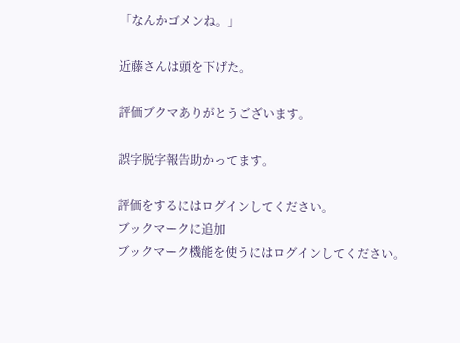「なんかゴメンね。」

近藤さんは頭を下げた。

評価ブクマありがとうございます。

誤字脱字報告助かってます。

評価をするにはログインしてください。
ブックマークに追加
ブックマーク機能を使うにはログインしてください。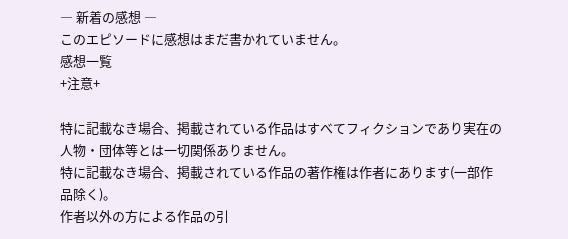― 新着の感想 ―
このエピソードに感想はまだ書かれていません。
感想一覧
+注意+

特に記載なき場合、掲載されている作品はすべてフィクションであり実在の人物・団体等とは一切関係ありません。
特に記載なき場合、掲載されている作品の著作権は作者にあります(一部作品除く)。
作者以外の方による作品の引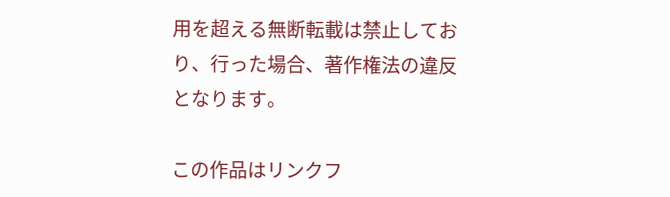用を超える無断転載は禁止しており、行った場合、著作権法の違反となります。

この作品はリンクフ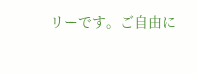リーです。ご自由に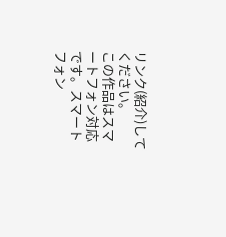リンク(紹介)してください。
この作品はスマートフォン対応です。スマートフォン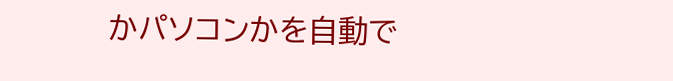かパソコンかを自動で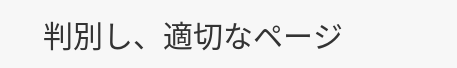判別し、適切なページ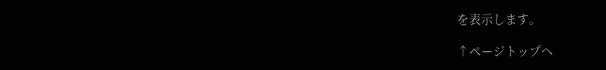を表示します。

↑ページトップへ